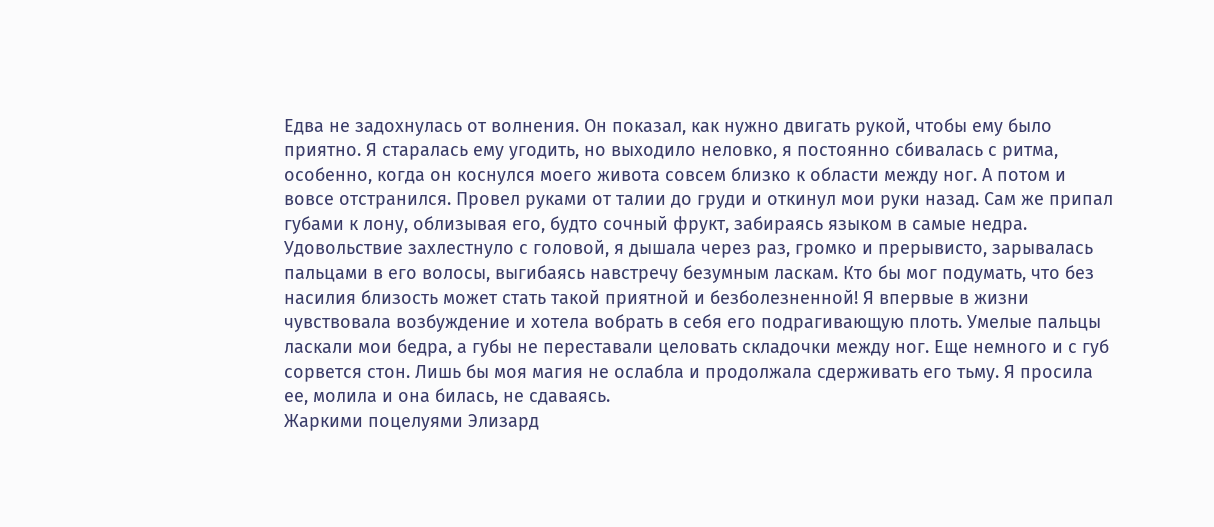Едва не задохнулась от волнения. Он показал, как нужно двигать рукой, чтобы ему было приятно. Я старалась ему угодить, но выходило неловко, я постоянно сбивалась с ритма, особенно, когда он коснулся моего живота совсем близко к области между ног. А потом и вовсе отстранился. Провел руками от талии до груди и откинул мои руки назад. Сам же припал губами к лону, облизывая его, будто сочный фрукт, забираясь языком в самые недра. Удовольствие захлестнуло с головой, я дышала через раз, громко и прерывисто, зарывалась пальцами в его волосы, выгибаясь навстречу безумным ласкам. Кто бы мог подумать, что без насилия близость может стать такой приятной и безболезненной! Я впервые в жизни чувствовала возбуждение и хотела вобрать в себя его подрагивающую плоть. Умелые пальцы ласкали мои бедра, а губы не переставали целовать складочки между ног. Еще немного и с губ сорвется стон. Лишь бы моя магия не ослабла и продолжала сдерживать его тьму. Я просила ее, молила и она билась, не сдаваясь.
Жаркими поцелуями Элизард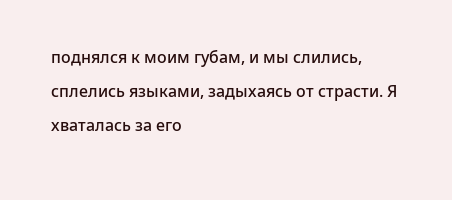поднялся к моим губам, и мы слились, сплелись языками, задыхаясь от страсти. Я хваталась за его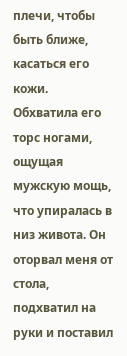плечи, чтобы быть ближе, касаться его кожи. Обхватила его торс ногами, ощущая мужскую мощь, что упиралась в низ живота. Он оторвал меня от стола, подхватил на руки и поставил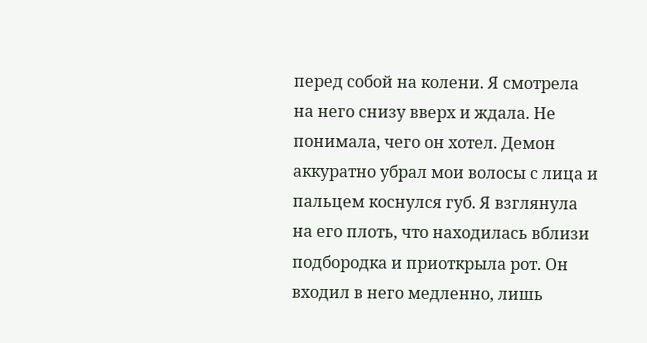перед собой на колени. Я смотрела на него снизу вверх и ждала. Не понимала, чего он хотел. Демон аккуратно убрал мои волосы с лица и пальцем коснулся губ. Я взглянула на его плоть, что находилась вблизи подбородка и приоткрыла рот. Он входил в него медленно, лишь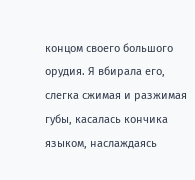концом своего большого орудия. Я вбирала его, слегка сжимая и разжимая губы, касалась кончика языком, наслаждаясь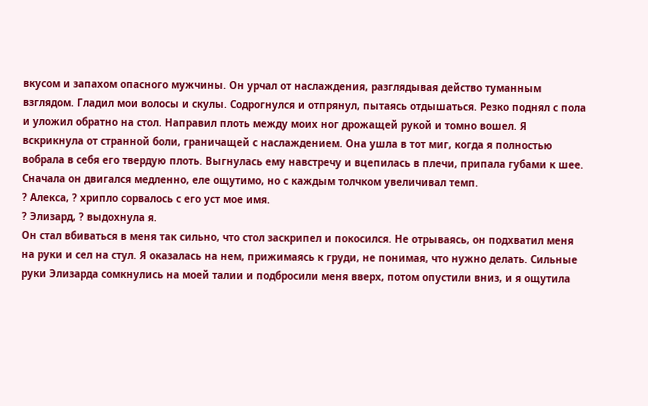вкусом и запахом опасного мужчины. Он урчал от наслаждения, разглядывая действо туманным взглядом. Гладил мои волосы и скулы. Содрогнулся и отпрянул, пытаясь отдышаться. Резко поднял с пола и уложил обратно на стол. Направил плоть между моих ног дрожащей рукой и томно вошел. Я вскрикнула от странной боли, граничащей с наслаждением. Она ушла в тот миг, когда я полностью вобрала в себя его твердую плоть. Выгнулась ему навстречу и вцепилась в плечи, припала губами к шее. Сначала он двигался медленно, еле ощутимо, но с каждым толчком увеличивал темп.
? Алекса, ? хрипло сорвалось с его уст мое имя.
? Элизард, ? выдохнула я.
Он стал вбиваться в меня так сильно, что стол заскрипел и покосился. Не отрываясь, он подхватил меня на руки и сел на стул. Я оказалась на нем, прижимаясь к груди, не понимая, что нужно делать. Сильные руки Элизарда сомкнулись на моей талии и подбросили меня вверх, потом опустили вниз, и я ощутила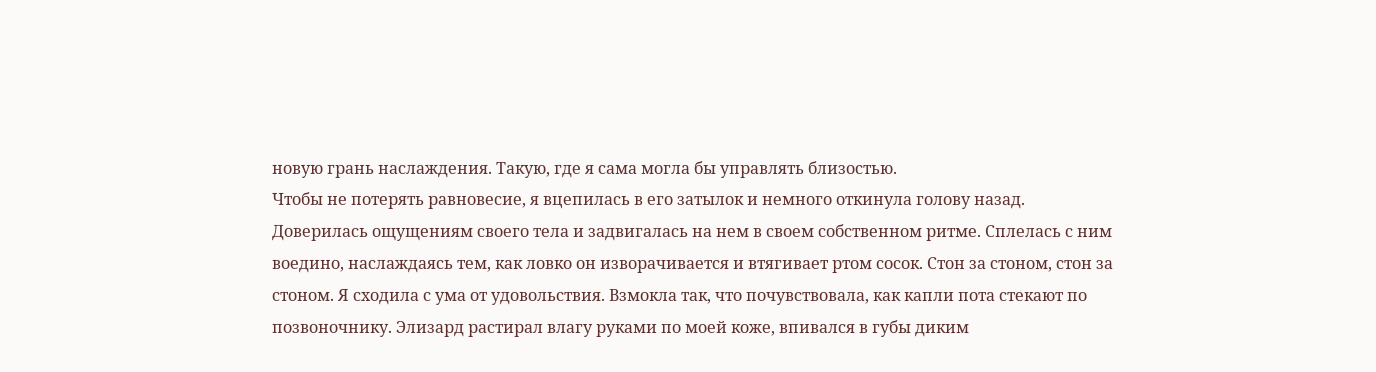новую грань наслаждения. Такую, где я сама могла бы управлять близостью.
Чтобы не потерять равновесие, я вцепилась в его затылок и немного откинула голову назад. Доверилась ощущениям своего тела и задвигалась на нем в своем собственном ритме. Сплелась с ним воедино, наслаждаясь тем, как ловко он изворачивается и втягивает ртом сосок. Стон за стоном, стон за стоном. Я сходила с ума от удовольствия. Взмокла так, что почувствовала, как капли пота стекают по позвоночнику. Элизард растирал влагу руками по моей коже, впивался в губы диким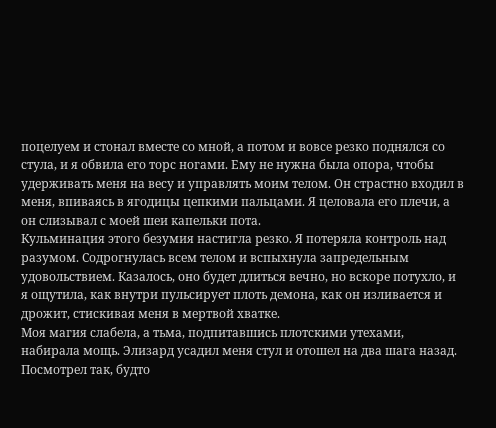поцелуем и стонал вместе со мной, а потом и вовсе резко поднялся со стула, и я обвила его торс ногами. Ему не нужна была опора, чтобы удерживать меня на весу и управлять моим телом. Он страстно входил в меня, впиваясь в ягодицы цепкими пальцами. Я целовала его плечи, а он слизывал с моей шеи капельки пота.
Кульминация этого безумия настигла резко. Я потеряла контроль над разумом. Содрогнулась всем телом и вспыхнула запредельным удовольствием. Казалось, оно будет длиться вечно, но вскоре потухло, и я ощутила, как внутри пульсирует плоть демона, как он изливается и дрожит, стискивая меня в мертвой хватке.
Моя магия слабела, а тьма, подпитавшись плотскими утехами, набирала мощь. Элизард усадил меня стул и отошел на два шага назад. Посмотрел так, будто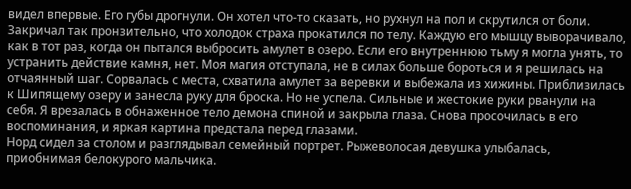видел впервые. Его губы дрогнули. Он хотел что-то сказать, но рухнул на пол и скрутился от боли. Закричал так пронзительно, что холодок страха прокатился по телу. Каждую его мышцу выворачивало, как в тот раз, когда он пытался выбросить амулет в озеро. Если его внутреннюю тьму я могла унять, то устранить действие камня, нет. Моя магия отступала, не в силах больше бороться и я решилась на отчаянный шаг. Сорвалась с места, схватила амулет за веревки и выбежала из хижины. Приблизилась к Шипящему озеру и занесла руку для броска. Но не успела. Сильные и жестокие руки рванули на себя. Я врезалась в обнаженное тело демона спиной и закрыла глаза. Снова просочилась в его воспоминания, и яркая картина предстала перед глазами.
Норд сидел за столом и разглядывал семейный портрет. Рыжеволосая девушка улыбалась, приобнимая белокурого мальчика.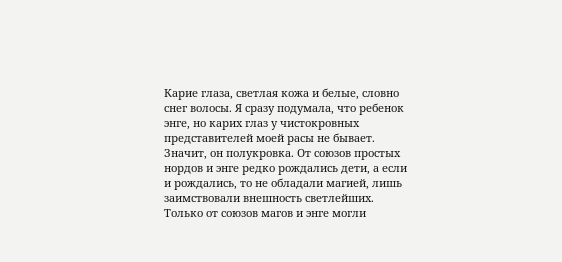Карие глаза, светлая кожа и белые, словно снег волосы. Я сразу подумала, что ребенок энге, но карих глаз у чистокровных представителей моей расы не бывает. Значит, он полукровка. От союзов простых нордов и энге редко рождались дети, а если и рождались, то не обладали магией, лишь заимствовали внешность светлейших. Только от союзов магов и энге могли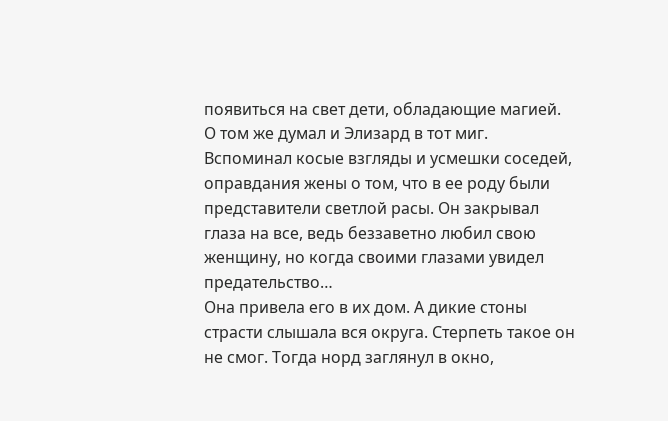появиться на свет дети, обладающие магией. О том же думал и Элизард в тот миг. Вспоминал косые взгляды и усмешки соседей, оправдания жены о том, что в ее роду были представители светлой расы. Он закрывал глаза на все, ведь беззаветно любил свою женщину, но когда своими глазами увидел предательство…
Она привела его в их дом. А дикие стоны страсти слышала вся округа. Стерпеть такое он не смог. Тогда норд заглянул в окно,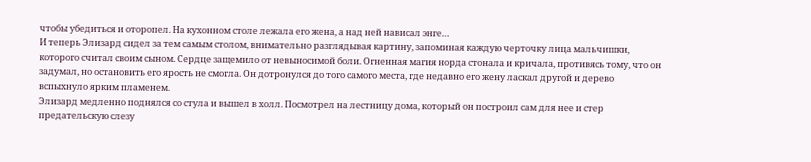чтобы убедиться и оторопел. На кухонном столе лежала его жена, а над ней нависал энге…
И теперь Элизард сидел за тем самым столом, внимательно разглядывая картину, запоминая каждую черточку лица мальчишки, которого считал своим сыном. Сердце защемило от невыносимой боли. Огненная магия норда стонала и кричала, противясь тому, что он задумал, но остановить его ярость не смогла. Он дотронулся до того самого места, где недавно его жену ласкал другой и дерево вспыхнуло ярким пламенем.
Элизард медленно поднялся со стула и вышел в холл. Посмотрел на лестницу дома, который он построил сам для нее и стер предательскую слезу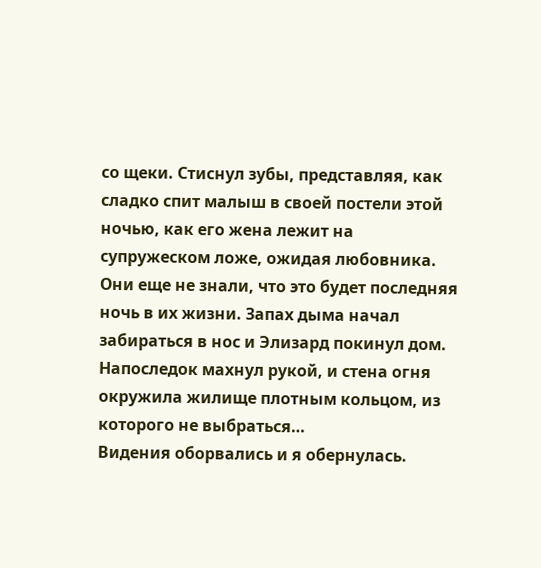со щеки. Стиснул зубы, представляя, как сладко спит малыш в своей постели этой ночью, как его жена лежит на супружеском ложе, ожидая любовника. Они еще не знали, что это будет последняя ночь в их жизни. Запах дыма начал забираться в нос и Элизард покинул дом. Напоследок махнул рукой, и стена огня окружила жилище плотным кольцом, из которого не выбраться…
Видения оборвались и я обернулась.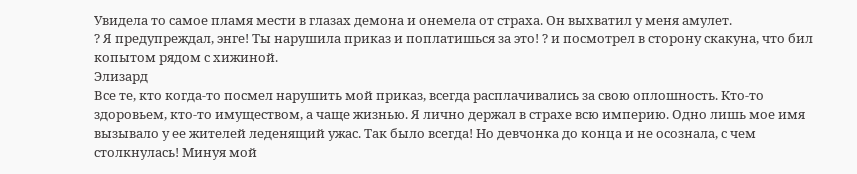Увидела то самое пламя мести в глазах демона и онемела от страха. Он выхватил у меня амулет.
? Я предупреждал, энге! Ты нарушила приказ и поплатишься за это! ? и посмотрел в сторону скакуна, что бил копытом рядом с хижиной.
Элизард
Все те, кто когда-то посмел нарушить мой приказ, всегда расплачивались за свою оплошность. Кто-то здоровьем, кто-то имуществом, а чаще жизнью. Я лично держал в страхе всю империю. Одно лишь мое имя вызывало у ее жителей леденящий ужас. Так было всегда! Но девчонка до конца и не осознала, с чем столкнулась! Минуя мой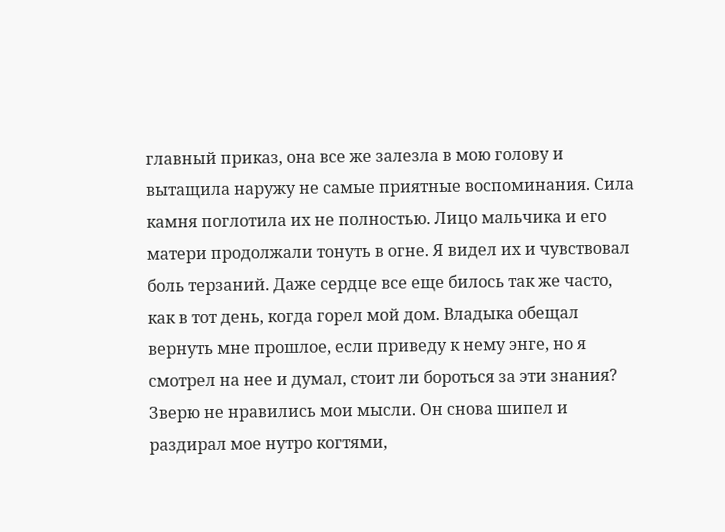главный приказ, она все же залезла в мою голову и вытащила наружу не самые приятные воспоминания. Сила камня поглотила их не полностью. Лицо мальчика и его матери продолжали тонуть в огне. Я видел их и чувствовал боль терзаний. Даже сердце все еще билось так же часто, как в тот день, когда горел мой дом. Владыка обещал вернуть мне прошлое, если приведу к нему энге, но я смотрел на нее и думал, стоит ли бороться за эти знания? Зверю не нравились мои мысли. Он снова шипел и раздирал мое нутро когтями,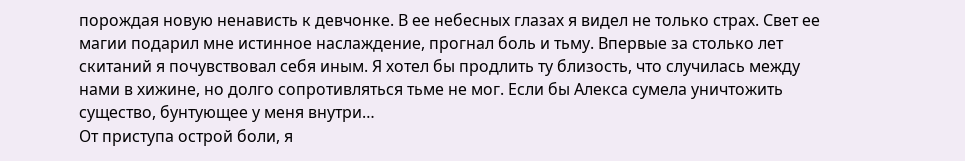порождая новую ненависть к девчонке. В ее небесных глазах я видел не только страх. Свет ее магии подарил мне истинное наслаждение, прогнал боль и тьму. Впервые за столько лет скитаний я почувствовал себя иным. Я хотел бы продлить ту близость, что случилась между нами в хижине, но долго сопротивляться тьме не мог. Если бы Алекса сумела уничтожить существо, бунтующее у меня внутри…
От приступа острой боли, я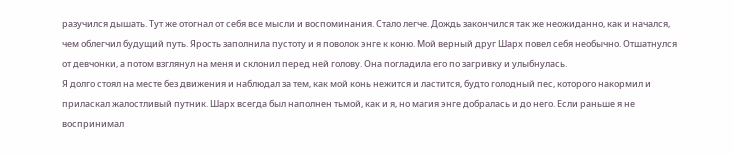разучился дышать. Тут же отогнал от себя все мысли и воспоминания. Стало легче. Дождь закончился так же неожиданно, как и начался, чем облегчил будущий путь. Ярость заполнила пустоту и я поволок энге к коню. Мой верный друг Шарх повел себя необычно. Отшатнулся от девчонки, а потом взглянул на меня и склонил перед ней голову. Она погладила его по загривку и улыбнулась.
Я долго стоял на месте без движения и наблюдал за тем, как мой конь нежится и ластится, будто голодный пес, которого накормил и приласкал жалостливый путник. Шарх всегда был наполнен тьмой, как и я, но магия энге добралась и до него. Если раньше я не воспринимал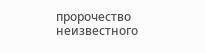пророчество неизвестного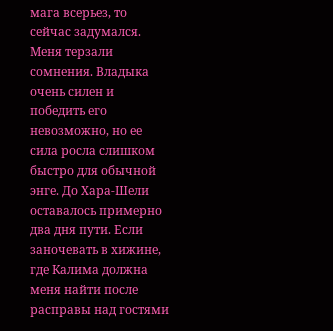мага всерьез, то сейчас задумался. Меня терзали сомнения. Владыка очень силен и победить его невозможно, но ее сила росла слишком быстро для обычной энге. До Хара-Шели оставалось примерно два дня пути. Если заночевать в хижине, где Калима должна меня найти после расправы над гостями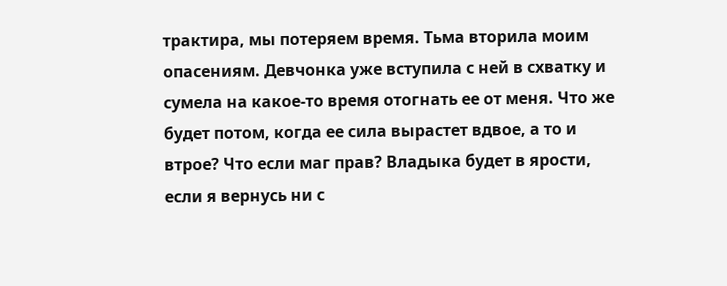трактира, мы потеряем время. Тьма вторила моим опасениям. Девчонка уже вступила с ней в схватку и сумела на какое-то время отогнать ее от меня. Что же будет потом, когда ее сила вырастет вдвое, а то и втрое? Что если маг прав? Владыка будет в ярости, если я вернусь ни с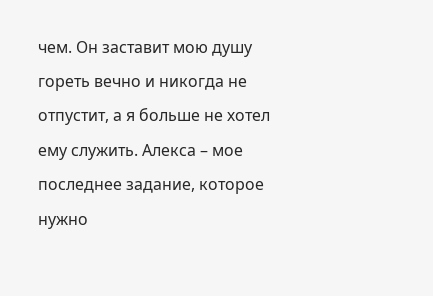чем. Он заставит мою душу гореть вечно и никогда не отпустит, а я больше не хотел ему служить. Алекса – мое последнее задание, которое нужно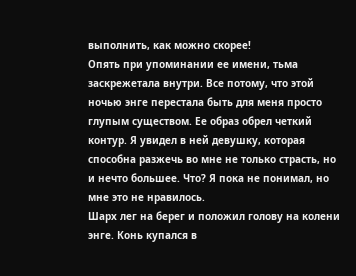выполнить, как можно скорее!
Опять при упоминании ее имени, тьма заскрежетала внутри. Все потому, что этой ночью энге перестала быть для меня просто глупым существом. Ее образ обрел четкий контур. Я увидел в ней девушку, которая способна разжечь во мне не только страсть, но и нечто большее. Что? Я пока не понимал, но мне это не нравилось.
Шарх лег на берег и положил голову на колени энге. Конь купался в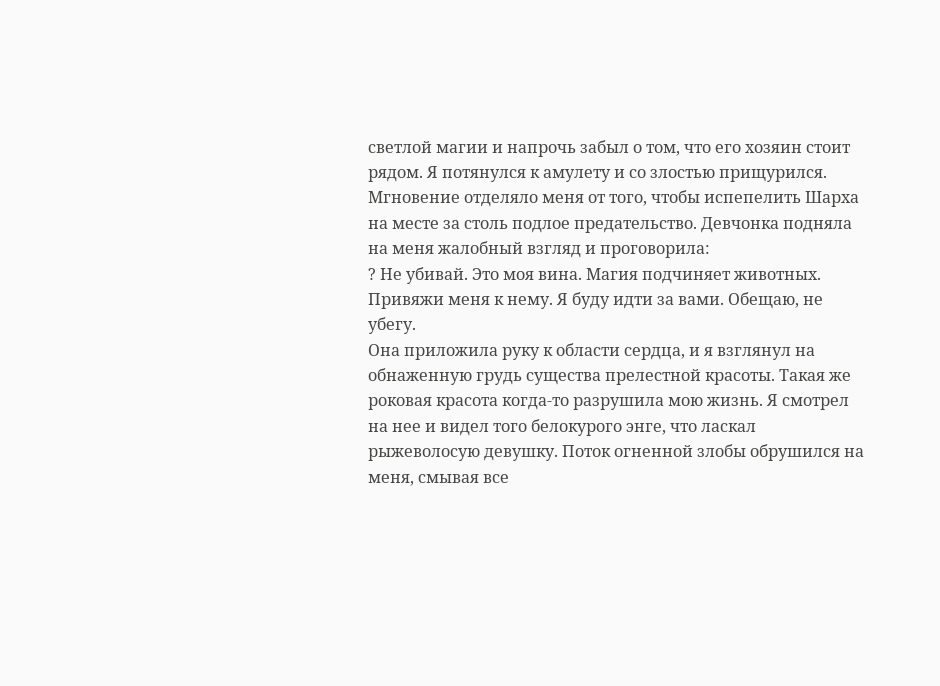светлой магии и напрочь забыл о том, что его хозяин стоит рядом. Я потянулся к амулету и со злостью прищурился. Мгновение отделяло меня от того, чтобы испепелить Шарха на месте за столь подлое предательство. Девчонка подняла на меня жалобный взгляд и проговорила:
? Не убивай. Это моя вина. Магия подчиняет животных. Привяжи меня к нему. Я буду идти за вами. Обещаю, не убегу.
Она приложила руку к области сердца, и я взглянул на обнаженную грудь существа прелестной красоты. Такая же роковая красота когда-то разрушила мою жизнь. Я смотрел на нее и видел того белокурого энге, что ласкал рыжеволосую девушку. Поток огненной злобы обрушился на меня, смывая все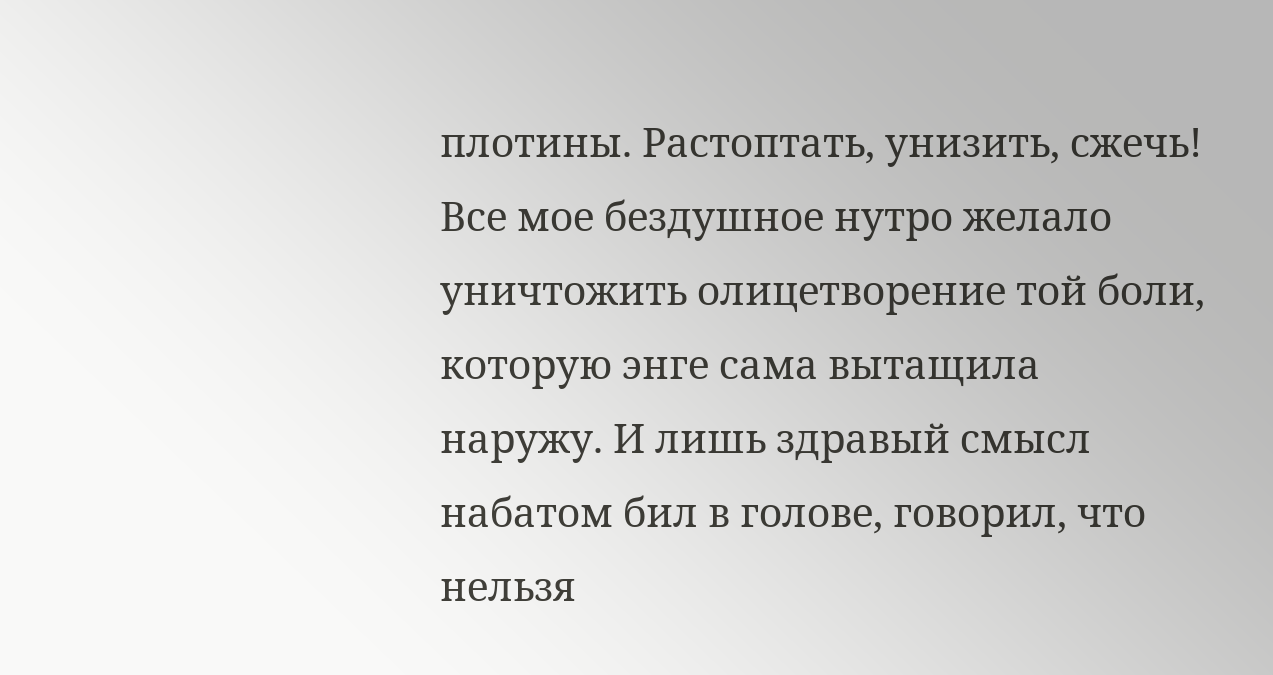плотины. Растоптать, унизить, сжечь! Все мое бездушное нутро желало уничтожить олицетворение той боли, которую энге сама вытащила наружу. И лишь здравый смысл набатом бил в голове, говорил, что нельзя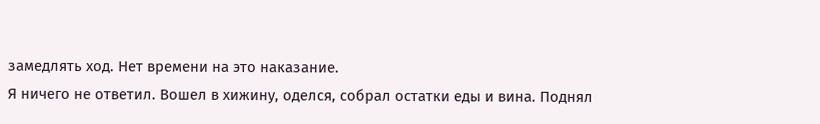замедлять ход. Нет времени на это наказание.
Я ничего не ответил. Вошел в хижину, оделся, собрал остатки еды и вина. Поднял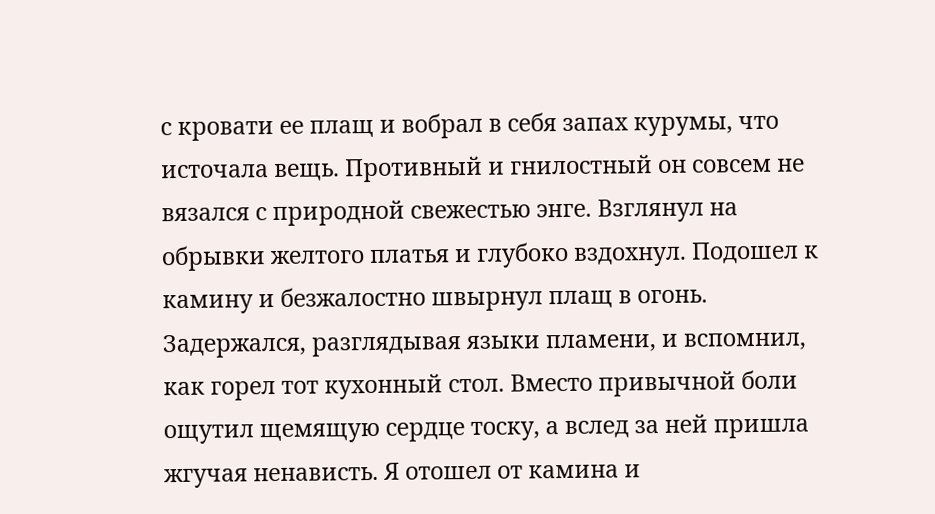с кровати ее плащ и вобрал в себя запах курумы, что источала вещь. Противный и гнилостный он совсем не вязался с природной свежестью энге. Взглянул на обрывки желтого платья и глубоко вздохнул. Подошел к камину и безжалостно швырнул плащ в огонь. Задержался, разглядывая языки пламени, и вспомнил, как горел тот кухонный стол. Вместо привычной боли ощутил щемящую сердце тоску, а вслед за ней пришла жгучая ненависть. Я отошел от камина и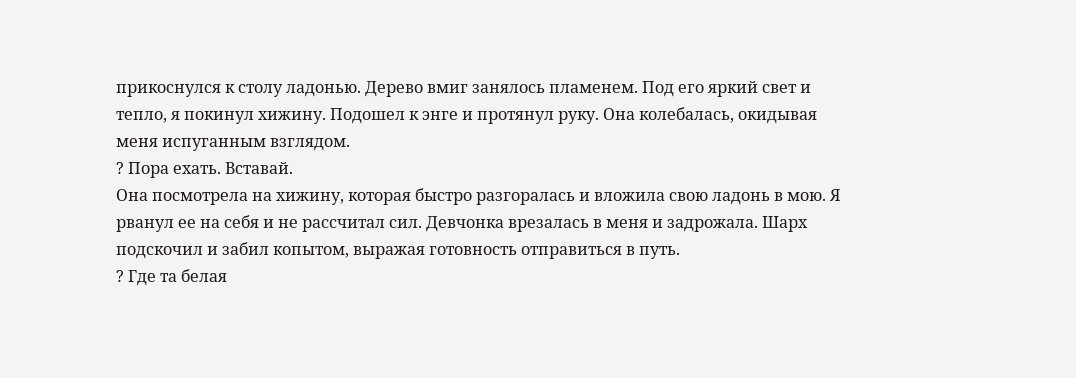прикоснулся к столу ладонью. Дерево вмиг занялось пламенем. Под его яркий свет и тепло, я покинул хижину. Подошел к энге и протянул руку. Она колебалась, окидывая меня испуганным взглядом.
? Пора ехать. Вставай.
Она посмотрела на хижину, которая быстро разгоралась и вложила свою ладонь в мою. Я рванул ее на себя и не рассчитал сил. Девчонка врезалась в меня и задрожала. Шарх подскочил и забил копытом, выражая готовность отправиться в путь.
? Где та белая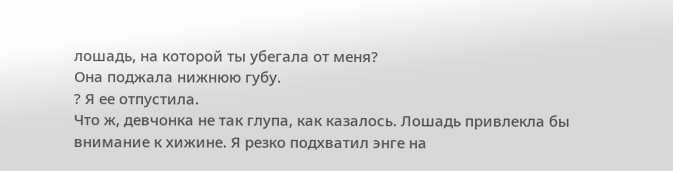лошадь, на которой ты убегала от меня?
Она поджала нижнюю губу.
? Я ее отпустила.
Что ж, девчонка не так глупа, как казалось. Лошадь привлекла бы внимание к хижине. Я резко подхватил энге на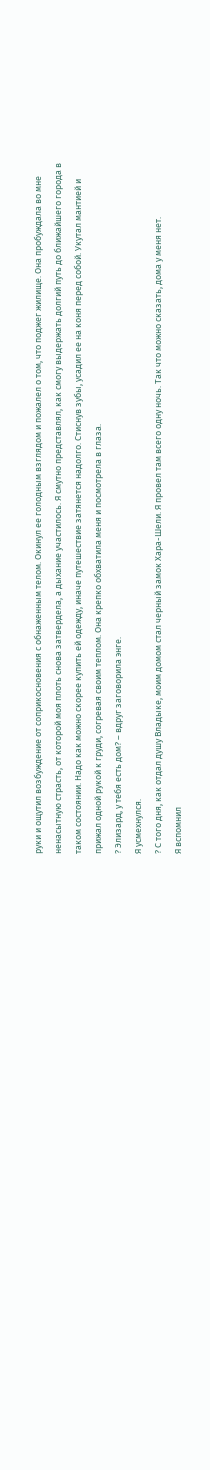руки и ощутил возбуждение от соприкосновения с обнаженным телом. Окинул ее голодным взглядом и пожалел о том, что поджег жилище. Она пробуждала во мне ненасытную страсть, от которой моя плоть снова затвердела, а дыхание участилось. Я смутно представлял, как смогу выдержать долгий путь до ближайшего города в таком состоянии. Надо как можно скорее купить ей одежду, иначе путешествие затянется надолго. Стиснув зубы, усадил ее на коня перед собой. Укутал мантией и прижал одной рукой к груди, согревая своим теплом. Она крепко обхватила меня и посмотрела в глаза.
? Элизард, у тебя есть дом? – вдруг заговорила энге.
Я усмехнулся.
? С того дня, как отдал душу Владыке, моим домом стал черный замок Хара-Шели. Я провел там всего одну ночь. Так что можно сказать, дома у меня нет.
Я вспомнил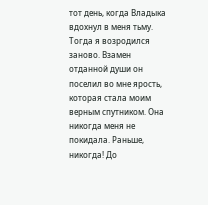тот день, когда Владыка вдохнул в меня тьму. Тогда я возродился заново. Взамен отданной души он поселил во мне ярость, которая стала моим верным спутником. Она никогда меня не покидала. Раньше, никогда! До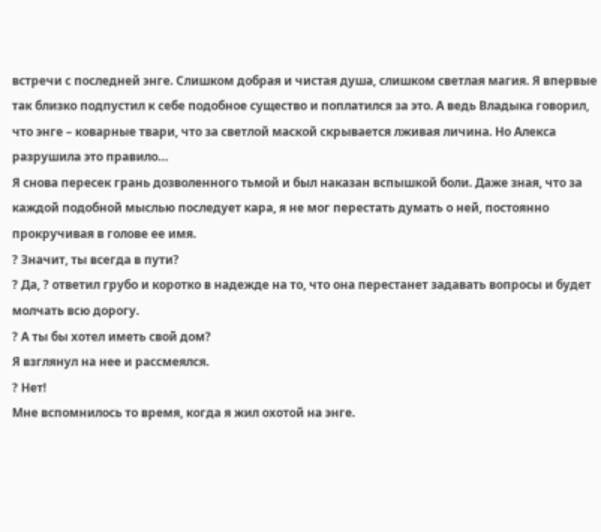встречи с последней энге. Слишком добрая и чистая душа, слишком светлая магия. Я впервые так близко подпустил к себе подобное существо и поплатился за это. А ведь Владыка говорил, что энге – коварные твари, что за светлой маской скрывается лживая личина. Но Алекса разрушила это правило…
Я снова пересек грань дозволенного тьмой и был наказан вспышкой боли. Даже зная, что за каждой подобной мыслью последует кара, я не мог перестать думать о ней, постоянно прокручивая в голове ее имя.
? Значит, ты всегда в пути?
? Да, ? ответил грубо и коротко в надежде на то, что она перестанет задавать вопросы и будет молчать всю дорогу.
? А ты бы хотел иметь свой дом?
Я взглянул на нее и рассмеялся.
? Нет!
Мне вспомнилось то время, когда я жил охотой на энге.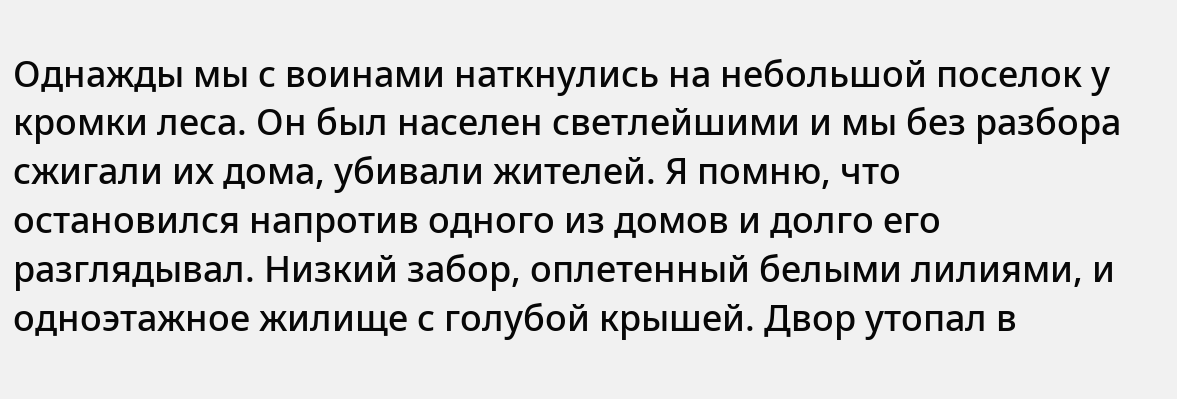Однажды мы с воинами наткнулись на небольшой поселок у кромки леса. Он был населен светлейшими и мы без разбора сжигали их дома, убивали жителей. Я помню, что остановился напротив одного из домов и долго его разглядывал. Низкий забор, оплетенный белыми лилиями, и одноэтажное жилище с голубой крышей. Двор утопал в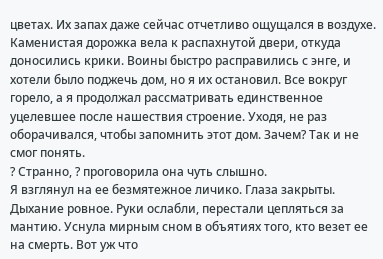цветах. Их запах даже сейчас отчетливо ощущался в воздухе. Каменистая дорожка вела к распахнутой двери, откуда доносились крики. Воины быстро расправились с энге, и хотели было поджечь дом, но я их остановил. Все вокруг горело, а я продолжал рассматривать единственное уцелевшее после нашествия строение. Уходя, не раз оборачивался, чтобы запомнить этот дом. Зачем? Так и не смог понять.
? Странно, ? проговорила она чуть слышно.
Я взглянул на ее безмятежное личико. Глаза закрыты. Дыхание ровное. Руки ослабли, перестали цепляться за мантию. Уснула мирным сном в объятиях того, кто везет ее на смерть. Вот уж что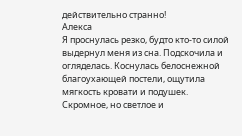действительно странно!
Алекса
Я проснулась резко, будто кто-то силой выдернул меня из сна. Подскочила и огляделась. Коснулась белоснежной благоухающей постели, ощутила мягкость кровати и подушек. Скромное, но светлое и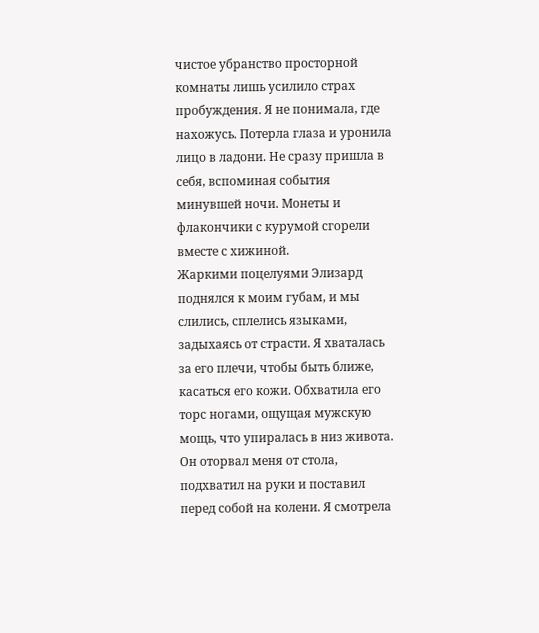чистое убранство просторной комнаты лишь усилило страх пробуждения. Я не понимала, где нахожусь. Потерла глаза и уронила лицо в ладони. Не сразу пришла в себя, вспоминая события минувшей ночи. Монеты и флакончики с курумой сгорели вместе с хижиной.
Жаркими поцелуями Элизард поднялся к моим губам, и мы слились, сплелись языками, задыхаясь от страсти. Я хваталась за его плечи, чтобы быть ближе, касаться его кожи. Обхватила его торс ногами, ощущая мужскую мощь, что упиралась в низ живота. Он оторвал меня от стола, подхватил на руки и поставил перед собой на колени. Я смотрела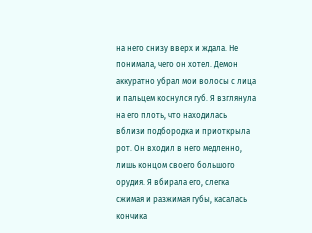на него снизу вверх и ждала. Не понимала, чего он хотел. Демон аккуратно убрал мои волосы с лица и пальцем коснулся губ. Я взглянула на его плоть, что находилась вблизи подбородка и приоткрыла рот. Он входил в него медленно, лишь концом своего большого орудия. Я вбирала его, слегка сжимая и разжимая губы, касалась кончика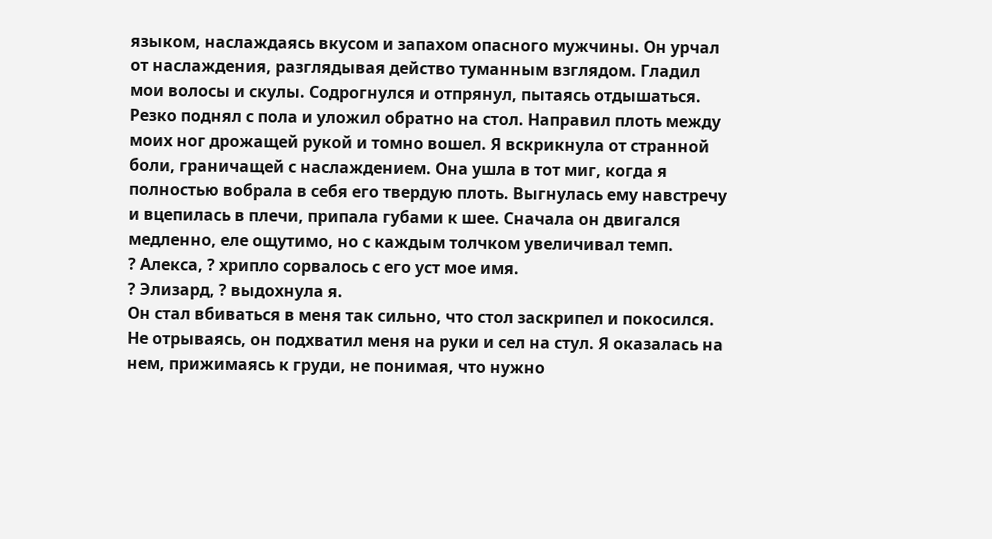языком, наслаждаясь вкусом и запахом опасного мужчины. Он урчал от наслаждения, разглядывая действо туманным взглядом. Гладил мои волосы и скулы. Содрогнулся и отпрянул, пытаясь отдышаться. Резко поднял с пола и уложил обратно на стол. Направил плоть между моих ног дрожащей рукой и томно вошел. Я вскрикнула от странной боли, граничащей с наслаждением. Она ушла в тот миг, когда я полностью вобрала в себя его твердую плоть. Выгнулась ему навстречу и вцепилась в плечи, припала губами к шее. Сначала он двигался медленно, еле ощутимо, но с каждым толчком увеличивал темп.
? Алекса, ? хрипло сорвалось с его уст мое имя.
? Элизард, ? выдохнула я.
Он стал вбиваться в меня так сильно, что стол заскрипел и покосился. Не отрываясь, он подхватил меня на руки и сел на стул. Я оказалась на нем, прижимаясь к груди, не понимая, что нужно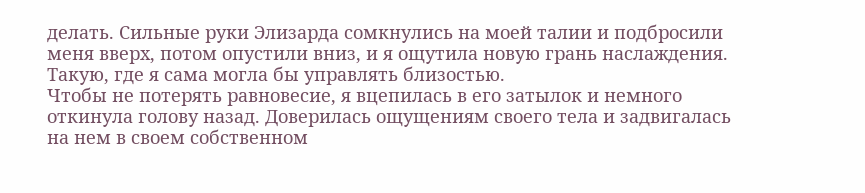делать. Сильные руки Элизарда сомкнулись на моей талии и подбросили меня вверх, потом опустили вниз, и я ощутила новую грань наслаждения. Такую, где я сама могла бы управлять близостью.
Чтобы не потерять равновесие, я вцепилась в его затылок и немного откинула голову назад. Доверилась ощущениям своего тела и задвигалась на нем в своем собственном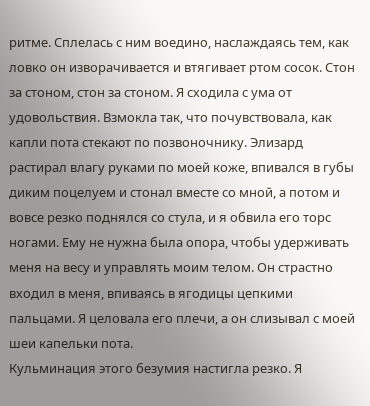ритме. Сплелась с ним воедино, наслаждаясь тем, как ловко он изворачивается и втягивает ртом сосок. Стон за стоном, стон за стоном. Я сходила с ума от удовольствия. Взмокла так, что почувствовала, как капли пота стекают по позвоночнику. Элизард растирал влагу руками по моей коже, впивался в губы диким поцелуем и стонал вместе со мной, а потом и вовсе резко поднялся со стула, и я обвила его торс ногами. Ему не нужна была опора, чтобы удерживать меня на весу и управлять моим телом. Он страстно входил в меня, впиваясь в ягодицы цепкими пальцами. Я целовала его плечи, а он слизывал с моей шеи капельки пота.
Кульминация этого безумия настигла резко. Я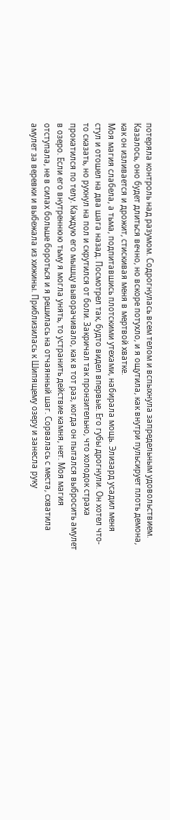потеряла контроль над разумом. Содрогнулась всем телом и вспыхнула запредельным удовольствием. Казалось, оно будет длиться вечно, но вскоре потухло, и я ощутила, как внутри пульсирует плоть демона, как он изливается и дрожит, стискивая меня в мертвой хватке.
Моя магия слабела, а тьма, подпитавшись плотскими утехами, набирала мощь. Элизард усадил меня стул и отошел на два шага назад. Посмотрел так, будто видел впервые. Его губы дрогнули. Он хотел что-то сказать, но рухнул на пол и скрутился от боли. Закричал так пронзительно, что холодок страха прокатился по телу. Каждую его мышцу выворачивало, как в тот раз, когда он пытался выбросить амулет в озеро. Если его внутреннюю тьму я могла унять, то устранить действие камня, нет. Моя магия отступала, не в силах больше бороться и я решилась на отчаянный шаг. Сорвалась с места, схватила амулет за веревки и выбежала из хижины. Приблизилась к Шипящему озеру и занесла руку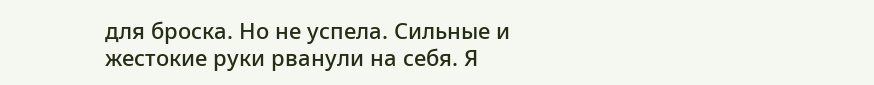для броска. Но не успела. Сильные и жестокие руки рванули на себя. Я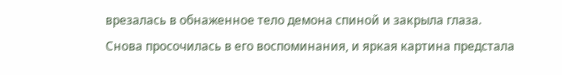врезалась в обнаженное тело демона спиной и закрыла глаза. Снова просочилась в его воспоминания, и яркая картина предстала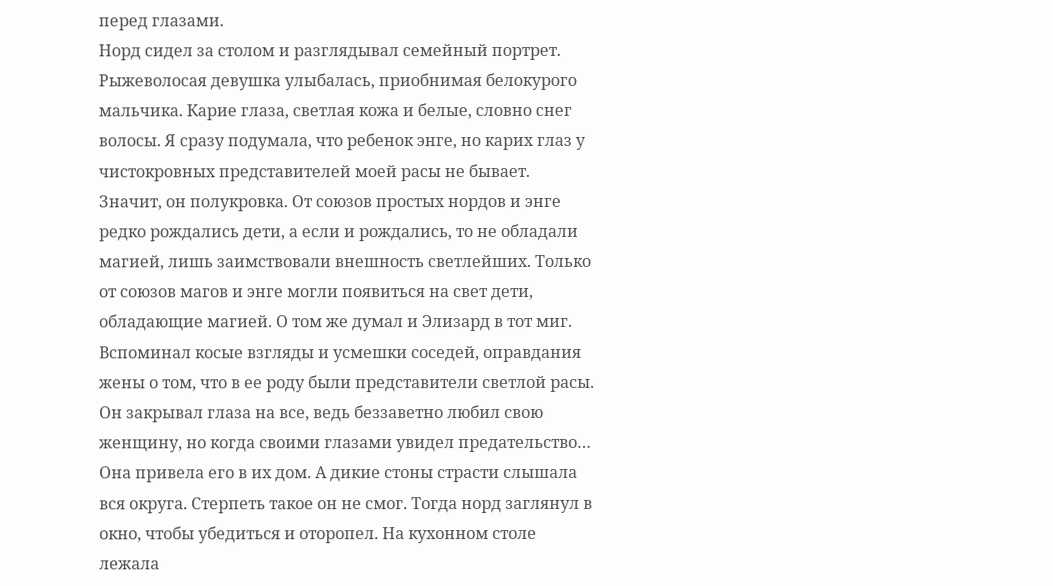перед глазами.
Норд сидел за столом и разглядывал семейный портрет. Рыжеволосая девушка улыбалась, приобнимая белокурого мальчика. Карие глаза, светлая кожа и белые, словно снег волосы. Я сразу подумала, что ребенок энге, но карих глаз у чистокровных представителей моей расы не бывает. Значит, он полукровка. От союзов простых нордов и энге редко рождались дети, а если и рождались, то не обладали магией, лишь заимствовали внешность светлейших. Только от союзов магов и энге могли появиться на свет дети, обладающие магией. О том же думал и Элизард в тот миг. Вспоминал косые взгляды и усмешки соседей, оправдания жены о том, что в ее роду были представители светлой расы. Он закрывал глаза на все, ведь беззаветно любил свою женщину, но когда своими глазами увидел предательство…
Она привела его в их дом. А дикие стоны страсти слышала вся округа. Стерпеть такое он не смог. Тогда норд заглянул в окно, чтобы убедиться и оторопел. На кухонном столе лежала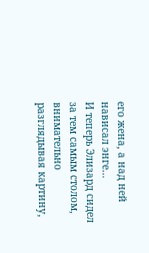его жена, а над ней нависал энге…
И теперь Элизард сидел за тем самым столом, внимательно разглядывая картину,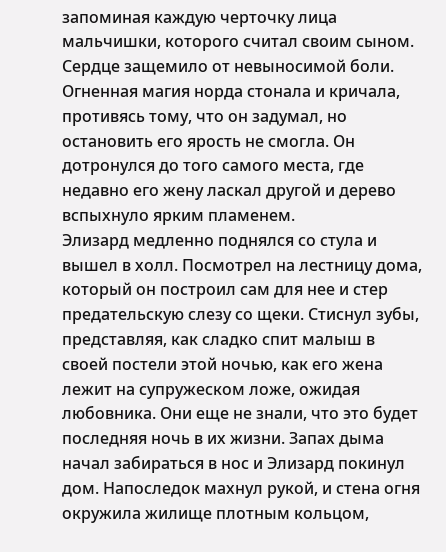запоминая каждую черточку лица мальчишки, которого считал своим сыном. Сердце защемило от невыносимой боли. Огненная магия норда стонала и кричала, противясь тому, что он задумал, но остановить его ярость не смогла. Он дотронулся до того самого места, где недавно его жену ласкал другой и дерево вспыхнуло ярким пламенем.
Элизард медленно поднялся со стула и вышел в холл. Посмотрел на лестницу дома, который он построил сам для нее и стер предательскую слезу со щеки. Стиснул зубы, представляя, как сладко спит малыш в своей постели этой ночью, как его жена лежит на супружеском ложе, ожидая любовника. Они еще не знали, что это будет последняя ночь в их жизни. Запах дыма начал забираться в нос и Элизард покинул дом. Напоследок махнул рукой, и стена огня окружила жилище плотным кольцом,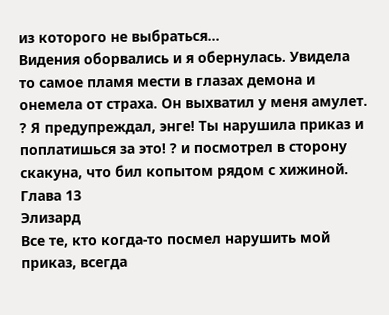из которого не выбраться…
Видения оборвались и я обернулась. Увидела то самое пламя мести в глазах демона и онемела от страха. Он выхватил у меня амулет.
? Я предупреждал, энге! Ты нарушила приказ и поплатишься за это! ? и посмотрел в сторону скакуна, что бил копытом рядом с хижиной.
Глава 13
Элизард
Все те, кто когда-то посмел нарушить мой приказ, всегда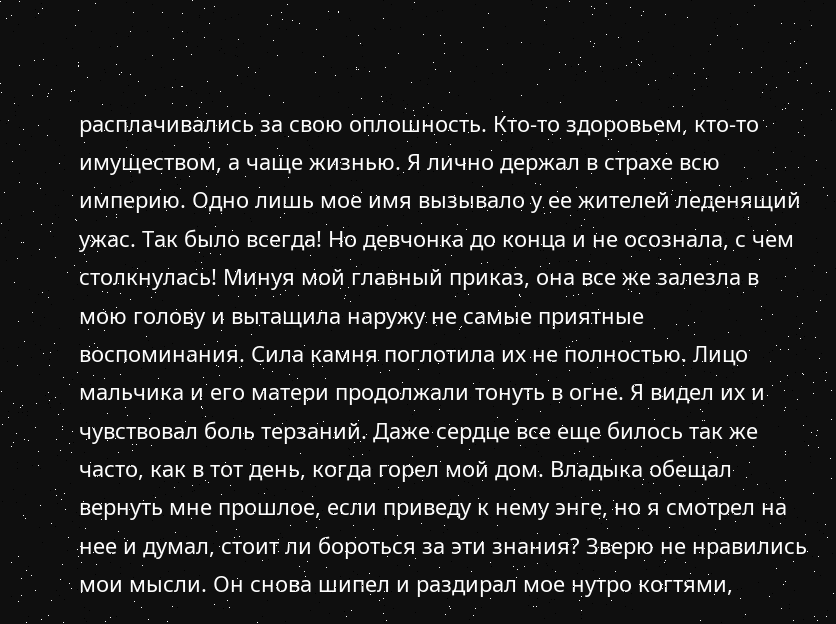расплачивались за свою оплошность. Кто-то здоровьем, кто-то имуществом, а чаще жизнью. Я лично держал в страхе всю империю. Одно лишь мое имя вызывало у ее жителей леденящий ужас. Так было всегда! Но девчонка до конца и не осознала, с чем столкнулась! Минуя мой главный приказ, она все же залезла в мою голову и вытащила наружу не самые приятные воспоминания. Сила камня поглотила их не полностью. Лицо мальчика и его матери продолжали тонуть в огне. Я видел их и чувствовал боль терзаний. Даже сердце все еще билось так же часто, как в тот день, когда горел мой дом. Владыка обещал вернуть мне прошлое, если приведу к нему энге, но я смотрел на нее и думал, стоит ли бороться за эти знания? Зверю не нравились мои мысли. Он снова шипел и раздирал мое нутро когтями,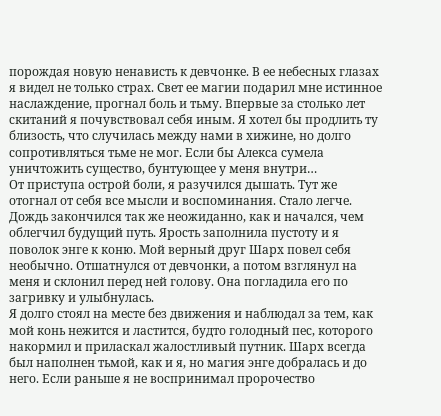порождая новую ненависть к девчонке. В ее небесных глазах я видел не только страх. Свет ее магии подарил мне истинное наслаждение, прогнал боль и тьму. Впервые за столько лет скитаний я почувствовал себя иным. Я хотел бы продлить ту близость, что случилась между нами в хижине, но долго сопротивляться тьме не мог. Если бы Алекса сумела уничтожить существо, бунтующее у меня внутри…
От приступа острой боли, я разучился дышать. Тут же отогнал от себя все мысли и воспоминания. Стало легче. Дождь закончился так же неожиданно, как и начался, чем облегчил будущий путь. Ярость заполнила пустоту и я поволок энге к коню. Мой верный друг Шарх повел себя необычно. Отшатнулся от девчонки, а потом взглянул на меня и склонил перед ней голову. Она погладила его по загривку и улыбнулась.
Я долго стоял на месте без движения и наблюдал за тем, как мой конь нежится и ластится, будто голодный пес, которого накормил и приласкал жалостливый путник. Шарх всегда был наполнен тьмой, как и я, но магия энге добралась и до него. Если раньше я не воспринимал пророчество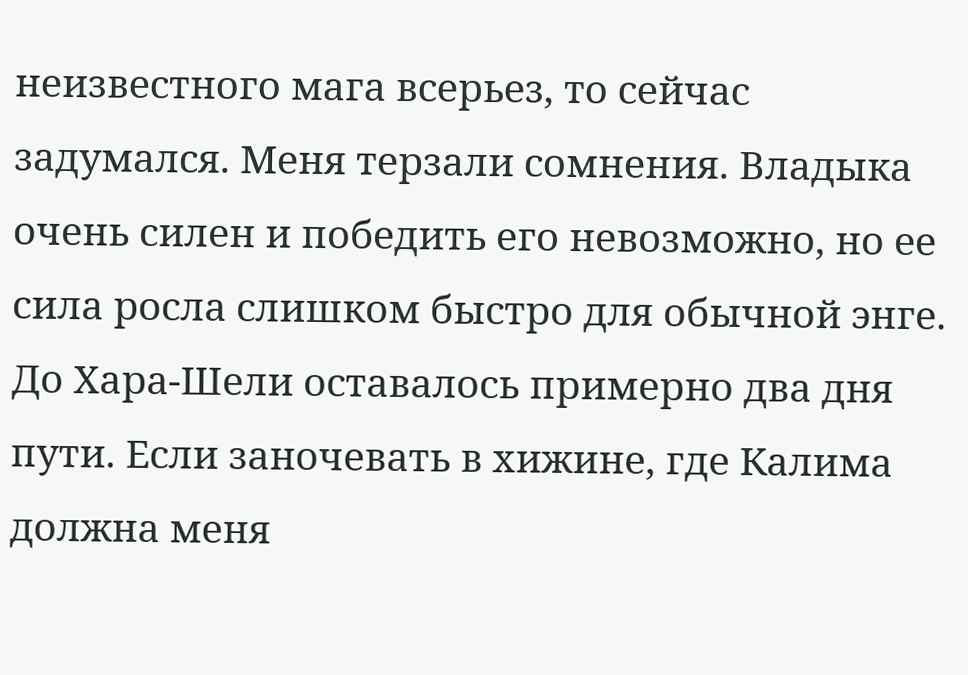неизвестного мага всерьез, то сейчас задумался. Меня терзали сомнения. Владыка очень силен и победить его невозможно, но ее сила росла слишком быстро для обычной энге. До Хара-Шели оставалось примерно два дня пути. Если заночевать в хижине, где Калима должна меня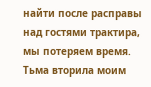найти после расправы над гостями трактира, мы потеряем время. Тьма вторила моим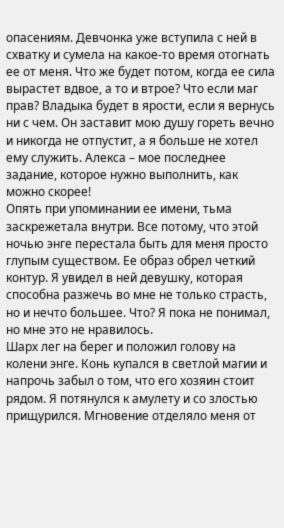опасениям. Девчонка уже вступила с ней в схватку и сумела на какое-то время отогнать ее от меня. Что же будет потом, когда ее сила вырастет вдвое, а то и втрое? Что если маг прав? Владыка будет в ярости, если я вернусь ни с чем. Он заставит мою душу гореть вечно и никогда не отпустит, а я больше не хотел ему служить. Алекса – мое последнее задание, которое нужно выполнить, как можно скорее!
Опять при упоминании ее имени, тьма заскрежетала внутри. Все потому, что этой ночью энге перестала быть для меня просто глупым существом. Ее образ обрел четкий контур. Я увидел в ней девушку, которая способна разжечь во мне не только страсть, но и нечто большее. Что? Я пока не понимал, но мне это не нравилось.
Шарх лег на берег и положил голову на колени энге. Конь купался в светлой магии и напрочь забыл о том, что его хозяин стоит рядом. Я потянулся к амулету и со злостью прищурился. Мгновение отделяло меня от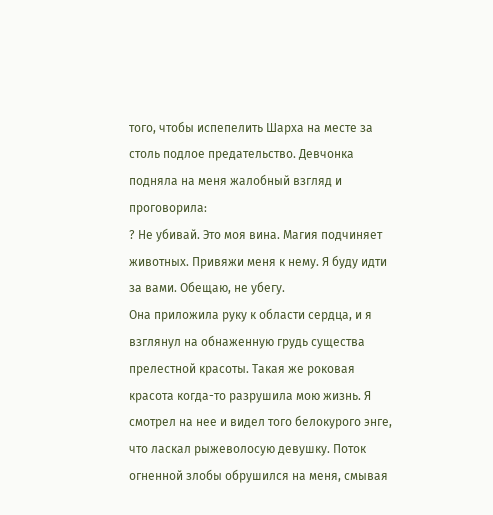того, чтобы испепелить Шарха на месте за столь подлое предательство. Девчонка подняла на меня жалобный взгляд и проговорила:
? Не убивай. Это моя вина. Магия подчиняет животных. Привяжи меня к нему. Я буду идти за вами. Обещаю, не убегу.
Она приложила руку к области сердца, и я взглянул на обнаженную грудь существа прелестной красоты. Такая же роковая красота когда-то разрушила мою жизнь. Я смотрел на нее и видел того белокурого энге, что ласкал рыжеволосую девушку. Поток огненной злобы обрушился на меня, смывая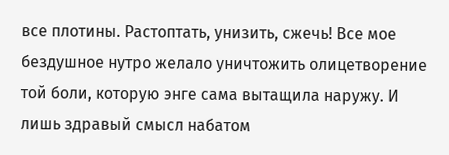все плотины. Растоптать, унизить, сжечь! Все мое бездушное нутро желало уничтожить олицетворение той боли, которую энге сама вытащила наружу. И лишь здравый смысл набатом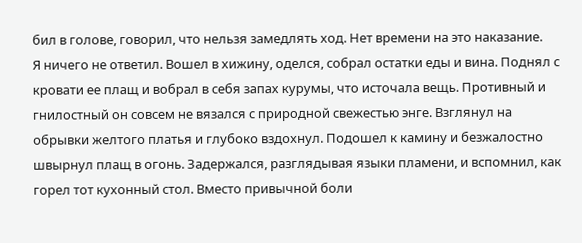бил в голове, говорил, что нельзя замедлять ход. Нет времени на это наказание.
Я ничего не ответил. Вошел в хижину, оделся, собрал остатки еды и вина. Поднял с кровати ее плащ и вобрал в себя запах курумы, что источала вещь. Противный и гнилостный он совсем не вязался с природной свежестью энге. Взглянул на обрывки желтого платья и глубоко вздохнул. Подошел к камину и безжалостно швырнул плащ в огонь. Задержался, разглядывая языки пламени, и вспомнил, как горел тот кухонный стол. Вместо привычной боли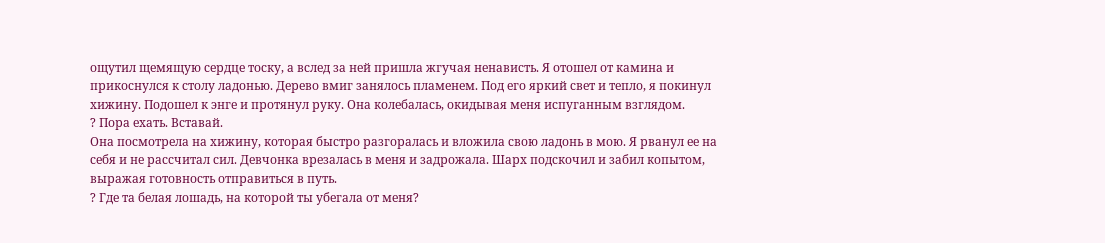ощутил щемящую сердце тоску, а вслед за ней пришла жгучая ненависть. Я отошел от камина и прикоснулся к столу ладонью. Дерево вмиг занялось пламенем. Под его яркий свет и тепло, я покинул хижину. Подошел к энге и протянул руку. Она колебалась, окидывая меня испуганным взглядом.
? Пора ехать. Вставай.
Она посмотрела на хижину, которая быстро разгоралась и вложила свою ладонь в мою. Я рванул ее на себя и не рассчитал сил. Девчонка врезалась в меня и задрожала. Шарх подскочил и забил копытом, выражая готовность отправиться в путь.
? Где та белая лошадь, на которой ты убегала от меня?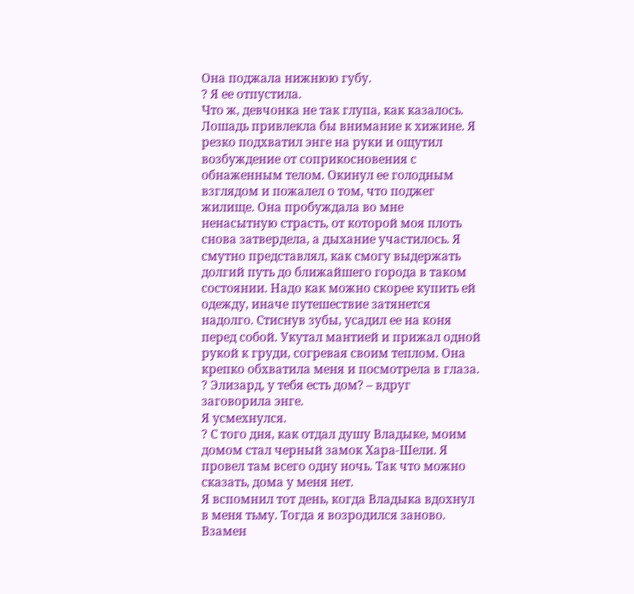Она поджала нижнюю губу.
? Я ее отпустила.
Что ж, девчонка не так глупа, как казалось. Лошадь привлекла бы внимание к хижине. Я резко подхватил энге на руки и ощутил возбуждение от соприкосновения с обнаженным телом. Окинул ее голодным взглядом и пожалел о том, что поджег жилище. Она пробуждала во мне ненасытную страсть, от которой моя плоть снова затвердела, а дыхание участилось. Я смутно представлял, как смогу выдержать долгий путь до ближайшего города в таком состоянии. Надо как можно скорее купить ей одежду, иначе путешествие затянется надолго. Стиснув зубы, усадил ее на коня перед собой. Укутал мантией и прижал одной рукой к груди, согревая своим теплом. Она крепко обхватила меня и посмотрела в глаза.
? Элизард, у тебя есть дом? – вдруг заговорила энге.
Я усмехнулся.
? С того дня, как отдал душу Владыке, моим домом стал черный замок Хара-Шели. Я провел там всего одну ночь. Так что можно сказать, дома у меня нет.
Я вспомнил тот день, когда Владыка вдохнул в меня тьму. Тогда я возродился заново. Взамен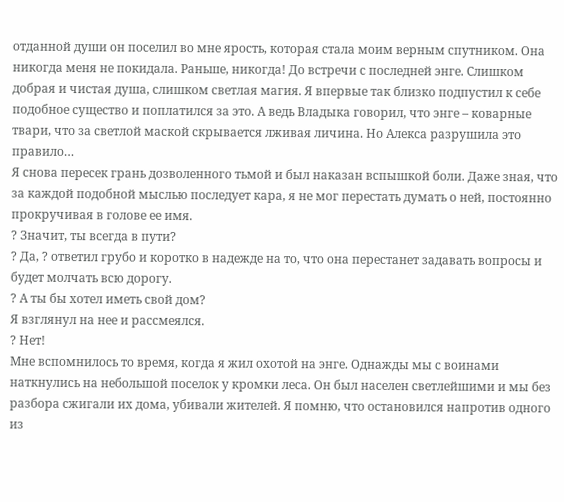отданной души он поселил во мне ярость, которая стала моим верным спутником. Она никогда меня не покидала. Раньше, никогда! До встречи с последней энге. Слишком добрая и чистая душа, слишком светлая магия. Я впервые так близко подпустил к себе подобное существо и поплатился за это. А ведь Владыка говорил, что энге – коварные твари, что за светлой маской скрывается лживая личина. Но Алекса разрушила это правило…
Я снова пересек грань дозволенного тьмой и был наказан вспышкой боли. Даже зная, что за каждой подобной мыслью последует кара, я не мог перестать думать о ней, постоянно прокручивая в голове ее имя.
? Значит, ты всегда в пути?
? Да, ? ответил грубо и коротко в надежде на то, что она перестанет задавать вопросы и будет молчать всю дорогу.
? А ты бы хотел иметь свой дом?
Я взглянул на нее и рассмеялся.
? Нет!
Мне вспомнилось то время, когда я жил охотой на энге. Однажды мы с воинами наткнулись на небольшой поселок у кромки леса. Он был населен светлейшими и мы без разбора сжигали их дома, убивали жителей. Я помню, что остановился напротив одного из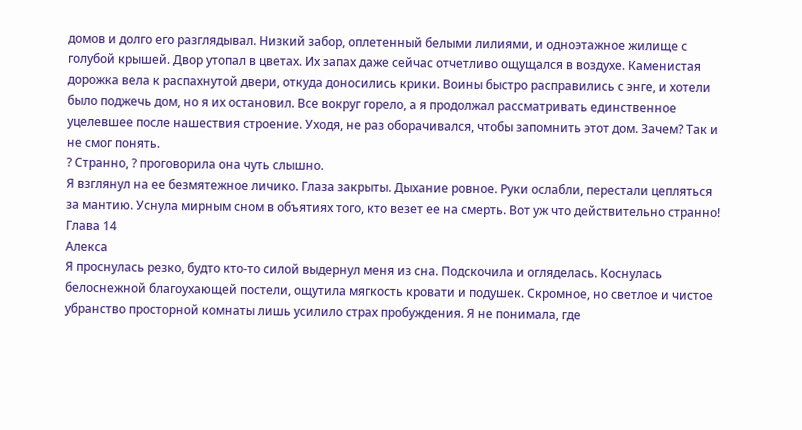домов и долго его разглядывал. Низкий забор, оплетенный белыми лилиями, и одноэтажное жилище с голубой крышей. Двор утопал в цветах. Их запах даже сейчас отчетливо ощущался в воздухе. Каменистая дорожка вела к распахнутой двери, откуда доносились крики. Воины быстро расправились с энге, и хотели было поджечь дом, но я их остановил. Все вокруг горело, а я продолжал рассматривать единственное уцелевшее после нашествия строение. Уходя, не раз оборачивался, чтобы запомнить этот дом. Зачем? Так и не смог понять.
? Странно, ? проговорила она чуть слышно.
Я взглянул на ее безмятежное личико. Глаза закрыты. Дыхание ровное. Руки ослабли, перестали цепляться за мантию. Уснула мирным сном в объятиях того, кто везет ее на смерть. Вот уж что действительно странно!
Глава 14
Алекса
Я проснулась резко, будто кто-то силой выдернул меня из сна. Подскочила и огляделась. Коснулась белоснежной благоухающей постели, ощутила мягкость кровати и подушек. Скромное, но светлое и чистое убранство просторной комнаты лишь усилило страх пробуждения. Я не понимала, где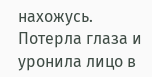нахожусь. Потерла глаза и уронила лицо в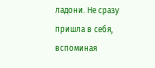ладони. Не сразу пришла в себя, вспоминая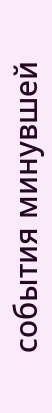события минувшей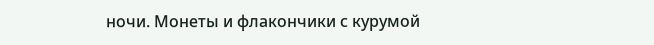ночи. Монеты и флакончики с курумой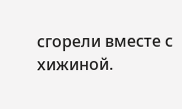сгорели вместе с хижиной.